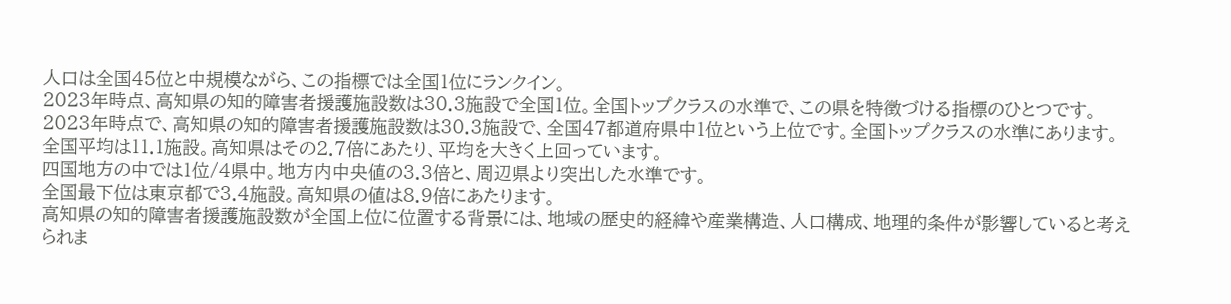人口は全国45位と中規模ながら、この指標では全国1位にランクイン。
2023年時点、高知県の知的障害者援護施設数は30.3施設で全国1位。全国トップクラスの水準で、この県を特徴づける指標のひとつです。
2023年時点で、高知県の知的障害者援護施設数は30.3施設で、全国47都道府県中1位という上位です。全国トップクラスの水準にあります。
全国平均は11.1施設。高知県はその2.7倍にあたり、平均を大きく上回っています。
四国地方の中では1位/4県中。地方内中央値の3.3倍と、周辺県より突出した水準です。
全国最下位は東京都で3.4施設。高知県の値は8.9倍にあたります。
高知県の知的障害者援護施設数が全国上位に位置する背景には、地域の歴史的経緯や産業構造、人口構成、地理的条件が影響していると考えられま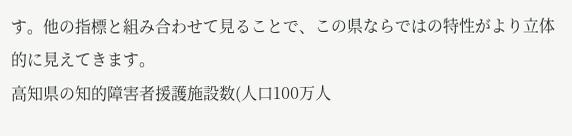す。他の指標と組み合わせて見ることで、この県ならではの特性がより立体的に見えてきます。
高知県の知的障害者援護施設数(人口100万人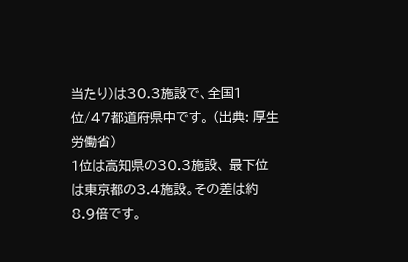当たり)は30.3施設で、全国1位/47都道府県中です。 (出典: 厚生労働省)
1位は高知県の30.3施設、 最下位は東京都の3.4施設。その差は約8.9倍です。